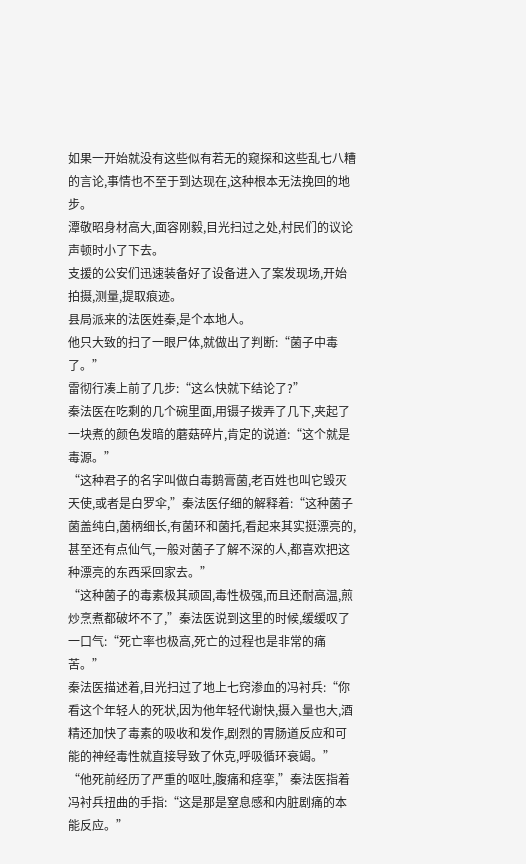如果一开始就没有这些似有若无的窥探和这些乱七八糟的言论,事情也不至于到达现在,这种根本无法挽回的地步。
潭敬昭身材高大,面容刚毅,目光扫过之处,村民们的议论声顿时小了下去。
支援的公安们迅速装备好了设备进入了案发现场,开始拍摄,测量,提取痕迹。
县局派来的法医姓秦,是个本地人。
他只大致的扫了一眼尸体,就做出了判断:“菌子中毒了。”
雷彻行凑上前了几步:“这么快就下结论了?”
秦法医在吃剩的几个碗里面,用镊子拨弄了几下,夹起了一块煮的颜色发暗的蘑菇碎片,肯定的说道:“这个就是毒源。”
“这种君子的名字叫做白毒鹅膏菌,老百姓也叫它毁灭天使,或者是白罗伞,”秦法医仔细的解释着:“这种菌子菌盖纯白,菌柄细长,有菌环和菌托,看起来其实挺漂亮的,甚至还有点仙气,一般对菌子了解不深的人,都喜欢把这种漂亮的东西采回家去。”
“这种菌子的毒素极其顽固,毒性极强,而且还耐高温,煎炒烹煮都破坏不了,”秦法医说到这里的时候,缓缓叹了一口气:“死亡率也极高,死亡的过程也是非常的痛苦。”
秦法医描述着,目光扫过了地上七窍渗血的冯衬兵:“你看这个年轻人的死状,因为他年轻代谢快,摄入量也大,酒精还加快了毒素的吸收和发作,剧烈的胃肠道反应和可能的神经毒性就直接导致了休克,呼吸循环衰竭。”
“他死前经历了严重的呕吐,腹痛和痉挛,”秦法医指着冯衬兵扭曲的手指:“这是那是窒息感和内脏剧痛的本能反应。”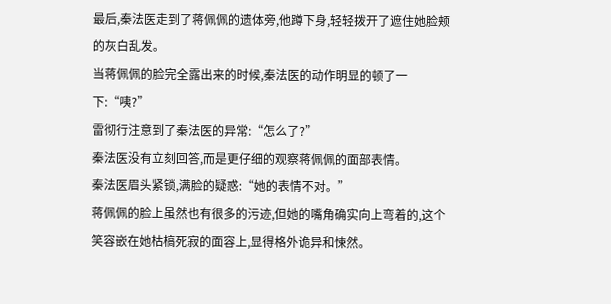最后,秦法医走到了蒋佩佩的遗体旁,他蹲下身,轻轻拨开了遮住她脸颊的灰白乱发。
当蒋佩佩的脸完全露出来的时候,秦法医的动作明显的顿了一下:“咦?”
雷彻行注意到了秦法医的异常:“怎么了?”
秦法医没有立刻回答,而是更仔细的观察蒋佩佩的面部表情。
秦法医眉头紧锁,满脸的疑惑:“她的表情不对。”
蒋佩佩的脸上虽然也有很多的污迹,但她的嘴角确实向上弯着的,这个笑容嵌在她枯槁死寂的面容上,显得格外诡异和悚然。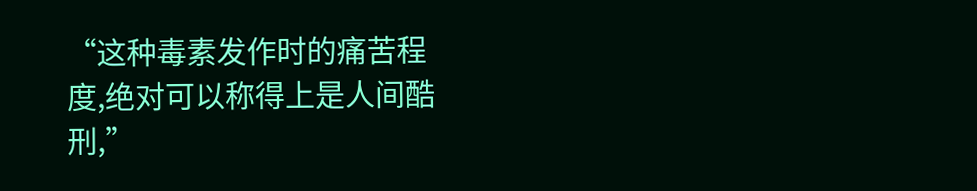“这种毒素发作时的痛苦程度,绝对可以称得上是人间酷刑,”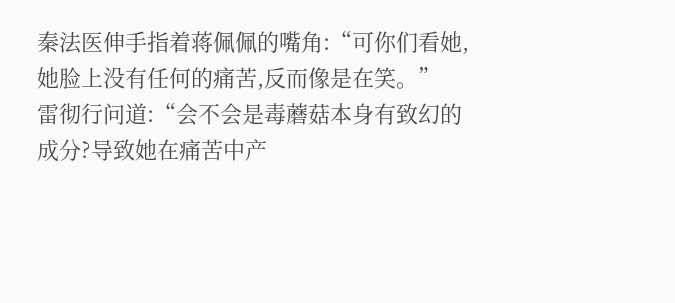秦法医伸手指着蒋佩佩的嘴角:“可你们看她,她脸上没有任何的痛苦,反而像是在笑。”
雷彻行问道:“会不会是毒蘑菇本身有致幻的成分?导致她在痛苦中产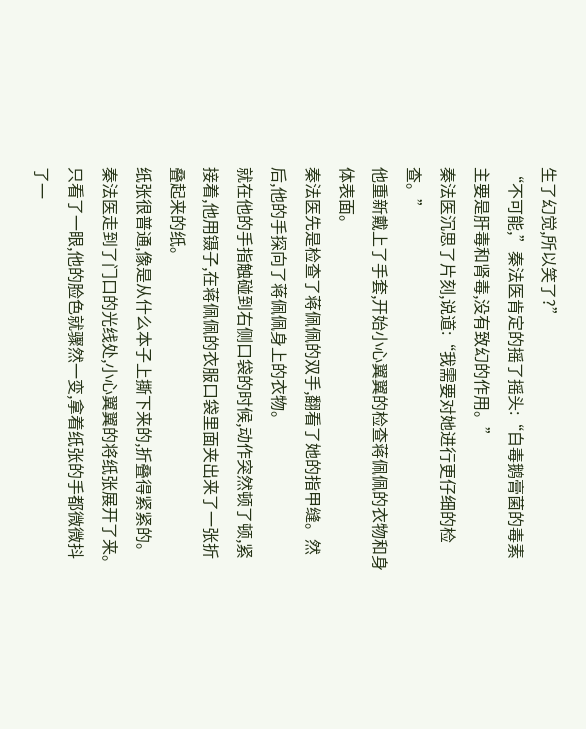生了幻觉,所以笑了?”
“不可能,”秦法医肯定的摇了摇头:“白毒鹅膏菌的毒素主要是肝毒和肾毒,没有致幻的作用。”
秦法医沉思了片刻,说道:“我需要对她进行更仔细的检查。”
他重新戴上了手套,开始小心翼翼的检查蒋佩佩的衣物和身体表面。
秦法医先是检查了蒋佩佩的双手,翻看了她的指甲缝。然后,他的手探向了蒋佩佩身上的衣物。
就在他的手指触碰到右侧口袋的时候,动作突然顿了顿,紧接着,他用镊子,在蒋佩佩的衣服口袋里面夹出来了一张折叠起来的纸。
纸张很普通,像是从什么本子上撕下来的,折叠得紧紧的。
秦法医走到了门口的光线处,小心翼翼的将纸张展开了来。
只看了一眼,他的脸色就骤然一变,拿着纸张的手都微微抖了一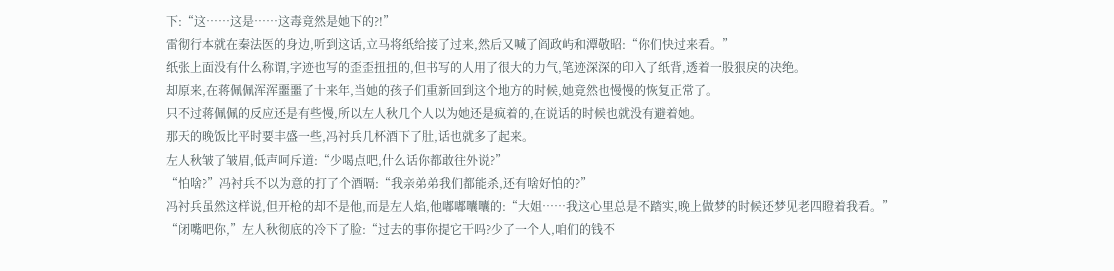下:“这……这是……这毒竟然是她下的?!”
雷彻行本就在秦法医的身边,听到这话,立马将纸给接了过来,然后又喊了阎政屿和潭敬昭:“你们快过来看。”
纸张上面没有什么称谓,字迹也写的歪歪扭扭的,但书写的人用了很大的力气,笔迹深深的印入了纸背,透着一股狠戾的决绝。
却原来,在蒋佩佩浑浑噩噩了十来年,当她的孩子们重新回到这个地方的时候,她竟然也慢慢的恢复正常了。
只不过蒋佩佩的反应还是有些慢,所以左人秋几个人以为她还是疯着的,在说话的时候也就没有避着她。
那天的晚饭比平时要丰盛一些,冯衬兵几杯酒下了肚,话也就多了起来。
左人秋皱了皱眉,低声呵斥道:“少喝点吧,什么话你都敢往外说?”
“怕啥?”冯衬兵不以为意的打了个酒嗝:“我亲弟弟我们都能杀,还有啥好怕的?”
冯衬兵虽然这样说,但开枪的却不是他,而是左人焰,他嘟嘟囔囔的:“大姐……我这心里总是不踏实,晚上做梦的时候还梦见老四瞪着我看。”
“闭嘴吧你,”左人秋彻底的冷下了脸:“过去的事你提它干吗?少了一个人,咱们的钱不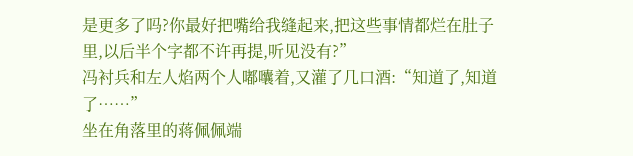是更多了吗?你最好把嘴给我缝起来,把这些事情都烂在肚子里,以后半个字都不许再提,听见没有?”
冯衬兵和左人焰两个人嘟囔着,又灌了几口酒:“知道了,知道了……”
坐在角落里的蒋佩佩端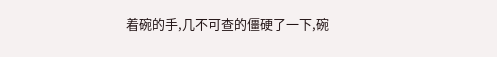着碗的手,几不可查的僵硬了一下,碗